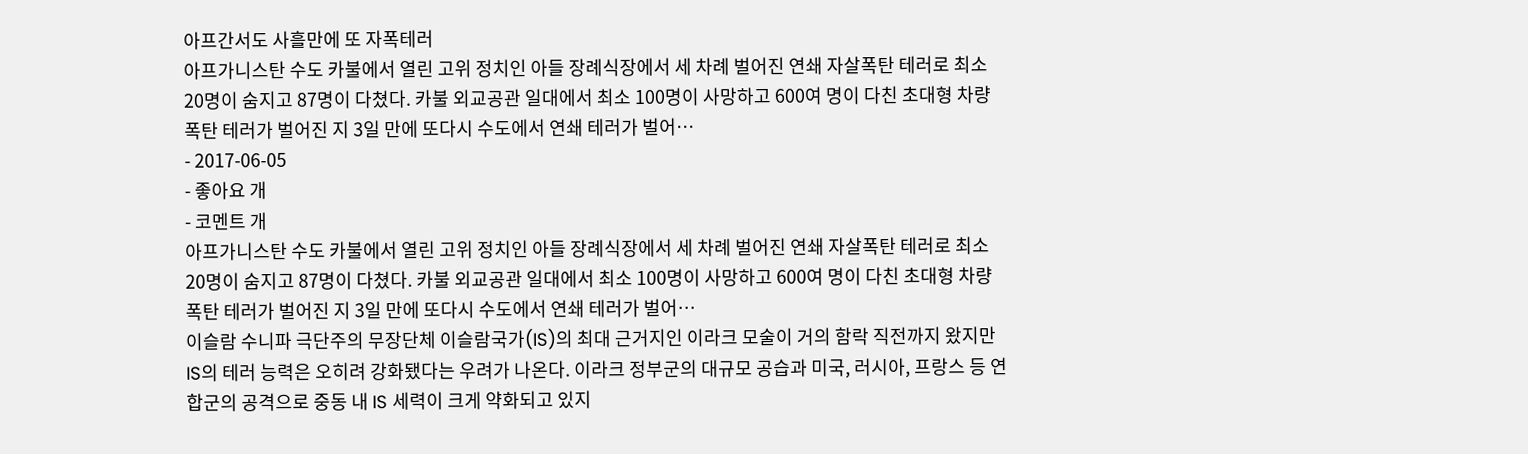아프간서도 사흘만에 또 자폭테러
아프가니스탄 수도 카불에서 열린 고위 정치인 아들 장례식장에서 세 차례 벌어진 연쇄 자살폭탄 테러로 최소 20명이 숨지고 87명이 다쳤다. 카불 외교공관 일대에서 최소 100명이 사망하고 600여 명이 다친 초대형 차량폭탄 테러가 벌어진 지 3일 만에 또다시 수도에서 연쇄 테러가 벌어…
- 2017-06-05
- 좋아요 개
- 코멘트 개
아프가니스탄 수도 카불에서 열린 고위 정치인 아들 장례식장에서 세 차례 벌어진 연쇄 자살폭탄 테러로 최소 20명이 숨지고 87명이 다쳤다. 카불 외교공관 일대에서 최소 100명이 사망하고 600여 명이 다친 초대형 차량폭탄 테러가 벌어진 지 3일 만에 또다시 수도에서 연쇄 테러가 벌어…
이슬람 수니파 극단주의 무장단체 이슬람국가(IS)의 최대 근거지인 이라크 모술이 거의 함락 직전까지 왔지만 IS의 테러 능력은 오히려 강화됐다는 우려가 나온다. 이라크 정부군의 대규모 공습과 미국, 러시아, 프랑스 등 연합군의 공격으로 중동 내 IS 세력이 크게 약화되고 있지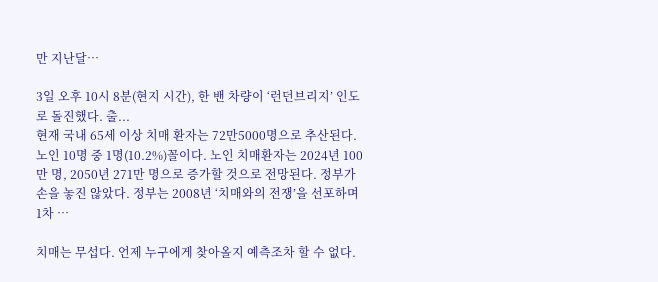만 지난달…

3일 오후 10시 8분(현지 시간), 한 밴 차량이 ‘런던브리지’ 인도로 돌진했다. 출...
현재 국내 65세 이상 치매 환자는 72만5000명으로 추산된다. 노인 10명 중 1명(10.2%)꼴이다. 노인 치매환자는 2024년 100만 명, 2050년 271만 명으로 증가할 것으로 전망된다. 정부가 손을 놓진 않았다. 정부는 2008년 ‘치매와의 전쟁’을 선포하며 1차 …

치매는 무섭다. 언제 누구에게 찾아올지 예측조차 할 수 없다.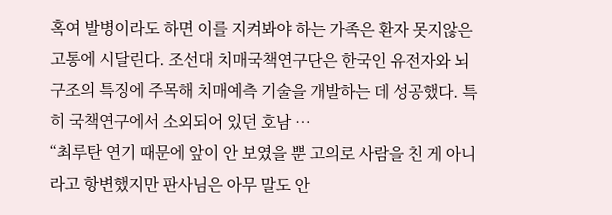혹여 발병이라도 하면 이를 지켜봐야 하는 가족은 환자 못지않은 고통에 시달린다. 조선대 치매국책연구단은 한국인 유전자와 뇌 구조의 특징에 주목해 치매예측 기술을 개발하는 데 성공했다. 특히 국책연구에서 소외되어 있던 호남 …
“최루탄 연기 때문에 앞이 안 보였을 뿐 고의로 사람을 친 게 아니라고 항변했지만 판사님은 아무 말도 안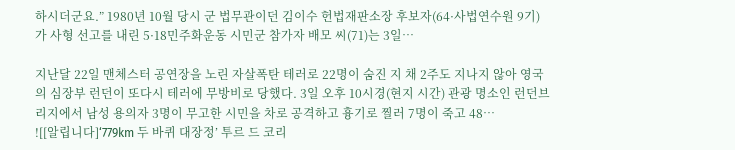하시더군요.” 1980년 10월 당시 군 법무관이던 김이수 헌법재판소장 후보자(64·사법연수원 9기)가 사형 선고를 내린 5·18민주화운동 시민군 참가자 배모 씨(71)는 3일…

지난달 22일 맨체스터 공연장을 노린 자살폭탄 테러로 22명이 숨진 지 채 2주도 지나지 않아 영국의 심장부 런던이 또다시 테러에 무방비로 당했다. 3일 오후 10시경(현지 시간) 관광 명소인 런던브리지에서 남성 용의자 3명이 무고한 시민을 차로 공격하고 흉기로 찔러 7명이 죽고 48…
![[알립니다]‘779km 두 바퀴 대장정’ 투르 드 코리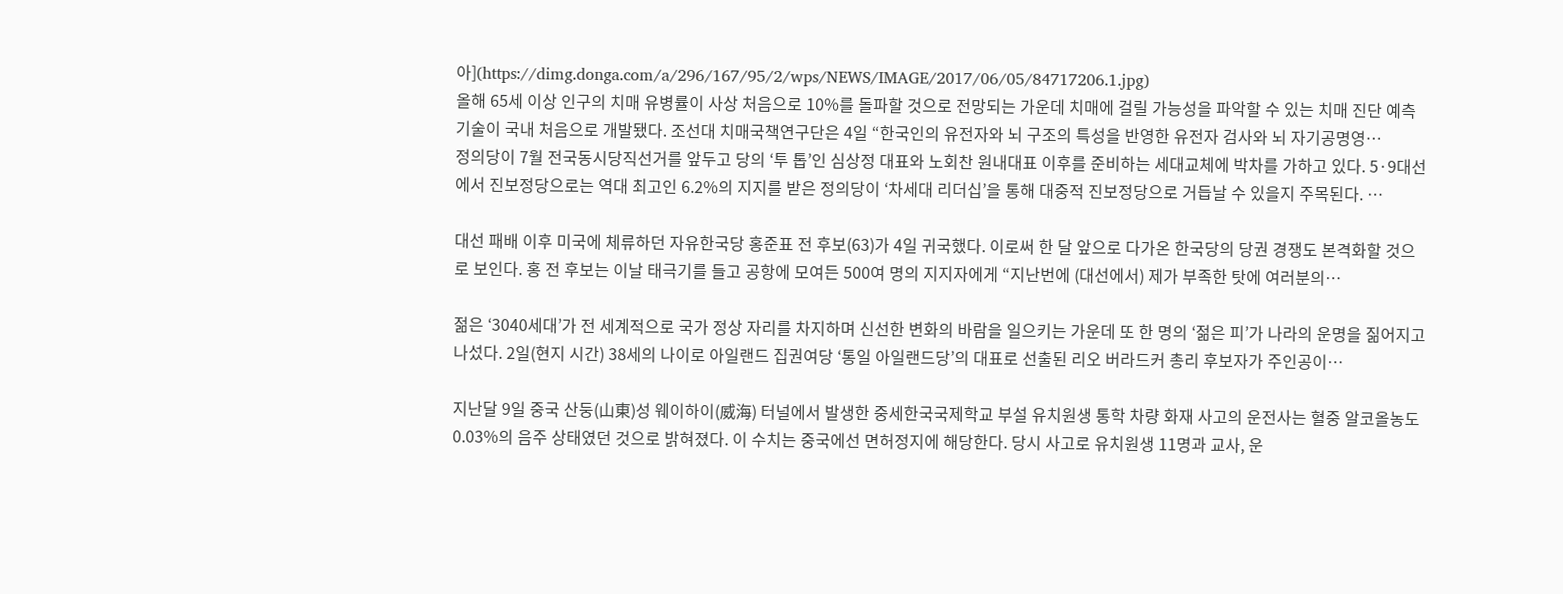아](https://dimg.donga.com/a/296/167/95/2/wps/NEWS/IMAGE/2017/06/05/84717206.1.jpg)
올해 65세 이상 인구의 치매 유병률이 사상 처음으로 10%를 돌파할 것으로 전망되는 가운데 치매에 걸릴 가능성을 파악할 수 있는 치매 진단 예측 기술이 국내 처음으로 개발됐다. 조선대 치매국책연구단은 4일 “한국인의 유전자와 뇌 구조의 특성을 반영한 유전자 검사와 뇌 자기공명영…
정의당이 7월 전국동시당직선거를 앞두고 당의 ‘투 톱’인 심상정 대표와 노회찬 원내대표 이후를 준비하는 세대교체에 박차를 가하고 있다. 5·9대선에서 진보정당으로는 역대 최고인 6.2%의 지지를 받은 정의당이 ‘차세대 리더십’을 통해 대중적 진보정당으로 거듭날 수 있을지 주목된다. …

대선 패배 이후 미국에 체류하던 자유한국당 홍준표 전 후보(63)가 4일 귀국했다. 이로써 한 달 앞으로 다가온 한국당의 당권 경쟁도 본격화할 것으로 보인다. 홍 전 후보는 이날 태극기를 들고 공항에 모여든 500여 명의 지지자에게 “지난번에 (대선에서) 제가 부족한 탓에 여러분의…

젊은 ‘3040세대’가 전 세계적으로 국가 정상 자리를 차지하며 신선한 변화의 바람을 일으키는 가운데 또 한 명의 ‘젊은 피’가 나라의 운명을 짊어지고 나섰다. 2일(현지 시간) 38세의 나이로 아일랜드 집권여당 ‘통일 아일랜드당’의 대표로 선출된 리오 버라드커 총리 후보자가 주인공이…

지난달 9일 중국 산둥(山東)성 웨이하이(威海) 터널에서 발생한 중세한국국제학교 부설 유치원생 통학 차량 화재 사고의 운전사는 혈중 알코올농도 0.03%의 음주 상태였던 것으로 밝혀졌다. 이 수치는 중국에선 면허정지에 해당한다. 당시 사고로 유치원생 11명과 교사, 운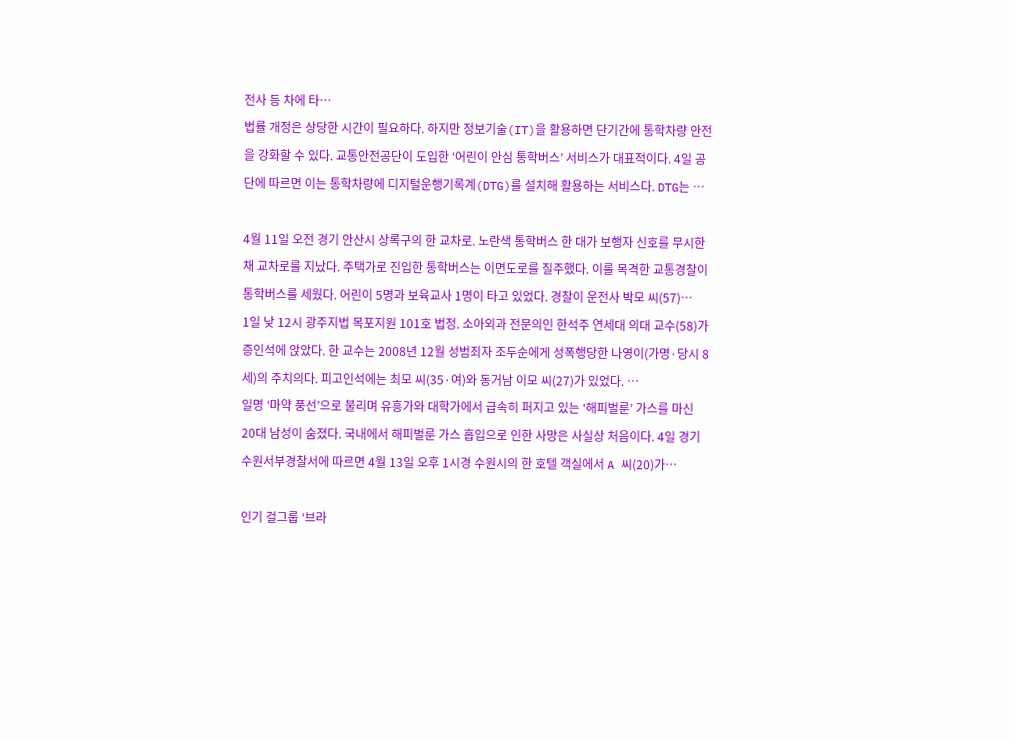전사 등 차에 타…
법률 개정은 상당한 시간이 필요하다. 하지만 정보기술(IT)을 활용하면 단기간에 통학차량 안전을 강화할 수 있다. 교통안전공단이 도입한 ‘어린이 안심 통학버스’ 서비스가 대표적이다. 4일 공단에 따르면 이는 통학차량에 디지털운행기록계(DTG)를 설치해 활용하는 서비스다. DTG는 …

4월 11일 오전 경기 안산시 상록구의 한 교차로. 노란색 통학버스 한 대가 보행자 신호를 무시한 채 교차로를 지났다. 주택가로 진입한 통학버스는 이면도로를 질주했다. 이를 목격한 교통경찰이 통학버스를 세웠다. 어린이 5명과 보육교사 1명이 타고 있었다. 경찰이 운전사 박모 씨(57)…
1일 낮 12시 광주지법 목포지원 101호 법정. 소아외과 전문의인 한석주 연세대 의대 교수(58)가 증인석에 앉았다. 한 교수는 2008년 12월 성범죄자 조두순에게 성폭행당한 나영이(가명·당시 8세)의 주치의다. 피고인석에는 최모 씨(35·여)와 동거남 이모 씨(27)가 있었다. …
일명 ‘마약 풍선’으로 불리며 유흥가와 대학가에서 급속히 퍼지고 있는 ‘해피벌룬’ 가스를 마신 20대 남성이 숨졌다. 국내에서 해피벌룬 가스 흡입으로 인한 사망은 사실상 처음이다. 4일 경기 수원서부경찰서에 따르면 4월 13일 오후 1시경 수원시의 한 호텔 객실에서 A 씨(20)가…

인기 걸그룹 ‘브라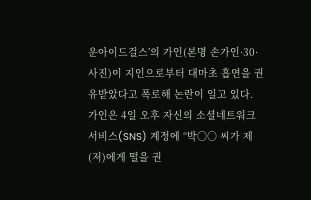운아이드걸스’의 가인(본명 손가인·30·사진)이 지인으로부터 대마초 흡연을 권유받았다고 폭로해 논란이 일고 있다. 가인은 4일 오후 자신의 소셜네트워크서비스(SNS) 계정에 “박○○ 씨가 제(저)에게 떨을 권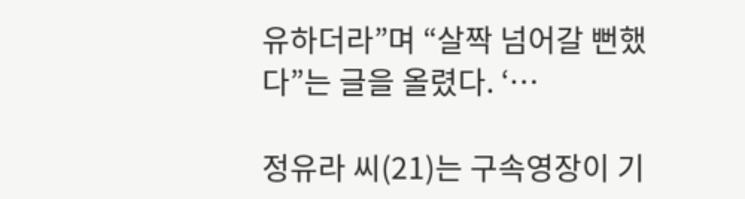유하더라”며 “살짝 넘어갈 뻔했다”는 글을 올렸다. ‘…

정유라 씨(21)는 구속영장이 기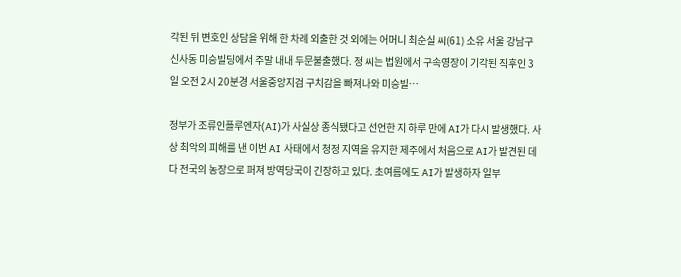각된 뒤 변호인 상담을 위해 한 차례 외출한 것 외에는 어머니 최순실 씨(61) 소유 서울 강남구 신사동 미승빌딩에서 주말 내내 두문불출했다. 정 씨는 법원에서 구속영장이 기각된 직후인 3일 오전 2시 20분경 서울중앙지검 구치감을 빠져나와 미승빌…

정부가 조류인플루엔자(AI)가 사실상 종식됐다고 선언한 지 하루 만에 AI가 다시 발생했다. 사상 최악의 피해를 낸 이번 AI 사태에서 청정 지역을 유지한 제주에서 처음으로 AI가 발견된 데다 전국의 농장으로 퍼져 방역당국이 긴장하고 있다. 초여름에도 AI가 발생하자 일부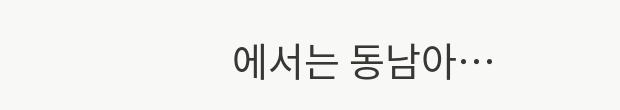에서는 동남아…